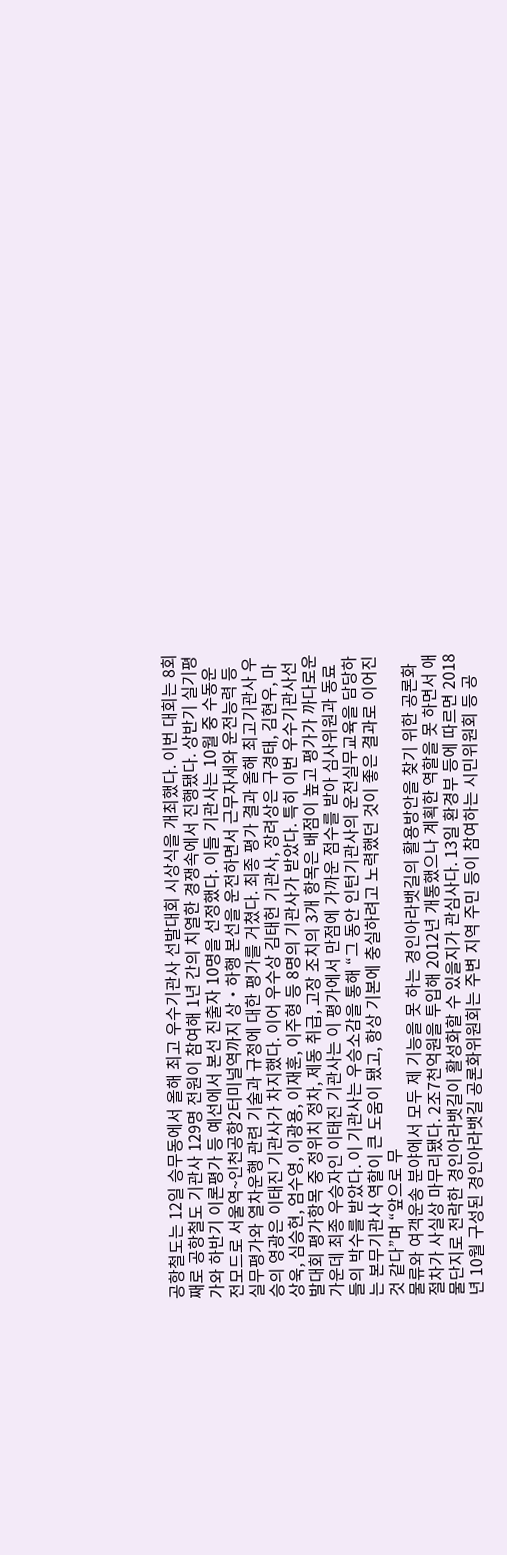공항철도는 12일 승무동에서 올해 최고 우수기관사 선발대회 시상식을 개최했다. 이번 대회는 8회 째로 공항철도 기관사 129명 전원이 참여해 1년 간의 치열한 경쟁속에서 진행됐다. 상반기 실기평가와 하반기 이론평가 등 예선에서 본선 진출자 10명을 선정했다. 이들 기관사는 10월 중 수동운전모드로 서울역~인천공항2터미널역까지 상‧하행 본선을 운전하면서 근무자세와 운전능력 등 실무평가와 열차운행 관련 기술과 규정에 대한 평가를 거쳤다. 최종 평가 결과 올해 최고기관사 우승의 영광은 이태진 기관사가 차지했다. 이어 우수상 김태헌 기관사, 장려상은 구경태, 김현우, 마상욱, 심승현, 엄수영, 이광용, 이재훈, 이주형 등 8명의 기관사가 받았다. 특히 이번 우수기관사선발대회 평가항목 중 정위치 정차, 제동 취급, 고장 조치의 3개 항목은 배점이 높고 평가가 까다로운 가운데 최종 우승자인 이태진 기관사는 이 평가에서 만점에 가까운 점수를 받아 심사위원과 동료들의 박수를 받았다. 이 기관사는 우승소감을 통해 “그 동안 인턴기관사의 운전실무교육을 담당하는 본무기관사 역할이 큰 도움이 됐고, 항상 기본에 충실하려고 노력했던 것이 좋은 결과로 이어진 것 같다”며 “앞으로 무
물류와 여객운송 분야에서 모두 제 기능을 못 하는 경인아라뱃길의 활용방안을 찾기 위한 공론화 절차가 사실상 마무리됐다. 2조7천억원을 투입해 2012년 개통했으나 계획한 역할을 못 하면서 애물단지로 전락한 경인아라뱃길이 활성화할 수 있을지가 관심사다. 13일 환경부 등에 따르면 2018년 10월 구성된 경인아라뱃길 공론화위원회는 주변 지역 주민 등이 참여하는 시민위원회 등 공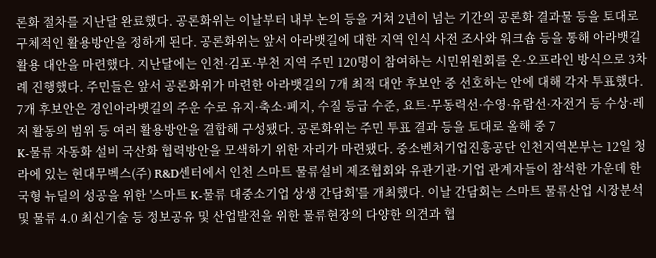론화 절차를 지난달 완료했다. 공론화위는 이날부터 내부 논의 등을 거쳐 2년이 넘는 기간의 공론화 결과물 등을 토대로 구체적인 활용방안을 정하게 된다. 공론화위는 앞서 아라뱃길에 대한 지역 인식 사전 조사와 워크숍 등을 통해 아라뱃길 활용 대안을 마련했다. 지난달에는 인천·김포·부천 지역 주민 120명이 참여하는 시민위원회를 온·오프라인 방식으로 3차례 진행했다. 주민들은 앞서 공론화위가 마련한 아라뱃길의 7개 최적 대안 후보안 중 선호하는 안에 대해 각자 투표했다. 7개 후보안은 경인아라뱃길의 주운 수로 유지·축소·폐지, 수질 등급 수준, 요트·무동력선·수영·유람선·자전거 등 수상·레저 활동의 범위 등 여러 활용방안을 결합해 구성됐다. 공론화위는 주민 투표 결과 등을 토대로 올해 중 7
K-물류 자동화 설비 국산화 협력방안을 모색하기 위한 자리가 마련됐다. 중소벤처기업진흥공단 인천지역본부는 12일 청라에 있는 현대무벡스(주) R&D센터에서 인천 스마트 물류설비 제조협회와 유관기관·기업 관계자들이 참석한 가운데 한국형 뉴딜의 성공을 위한 '스마트 K-물류 대중소기업 상생 간담회'를 개최했다. 이날 간담회는 스마트 물류산업 시장분석 및 물류 4.0 최신기술 등 정보공유 및 산업발전을 위한 물류현장의 다양한 의견과 협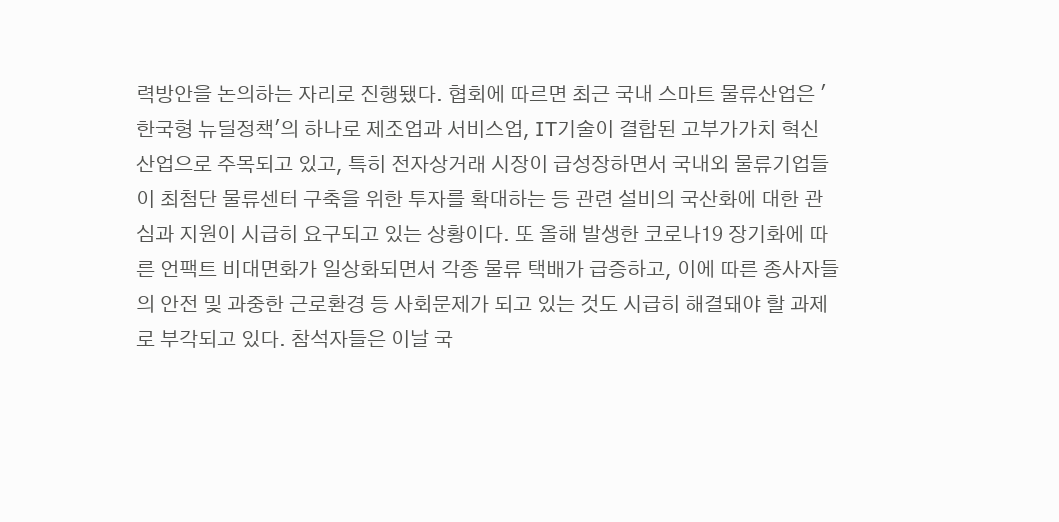력방안을 논의하는 자리로 진행됐다. 협회에 따르면 최근 국내 스마트 물류산업은 '한국형 뉴딜정책'의 하나로 제조업과 서비스업, IT기술이 결합된 고부가가치 혁신 산업으로 주목되고 있고, 특히 전자상거래 시장이 급성장하면서 국내외 물류기업들이 최첨단 물류센터 구축을 위한 투자를 확대하는 등 관련 설비의 국산화에 대한 관심과 지원이 시급히 요구되고 있는 상황이다. 또 올해 발생한 코로나19 장기화에 따른 언팩트 비대면화가 일상화되면서 각종 물류 택배가 급증하고, 이에 따른 종사자들의 안전 및 과중한 근로환경 등 사회문제가 되고 있는 것도 시급히 해결돼야 할 과제로 부각되고 있다. 참석자들은 이날 국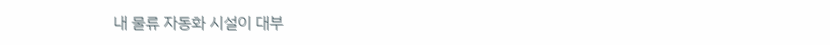내 물류 자동화 시설이 대부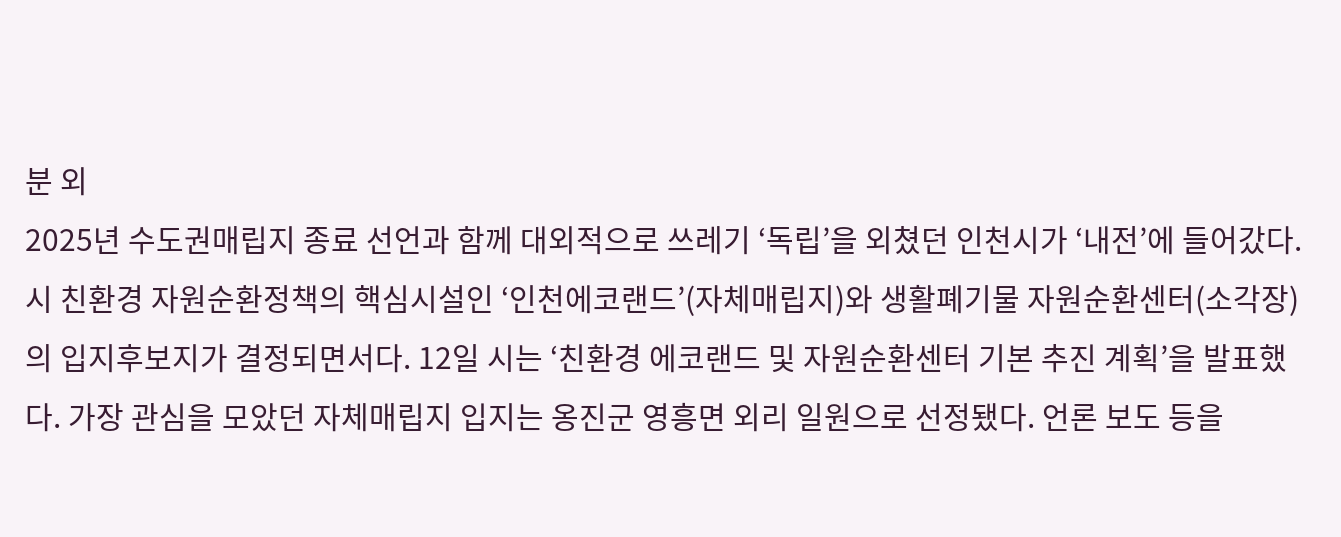분 외
2025년 수도권매립지 종료 선언과 함께 대외적으로 쓰레기 ‘독립’을 외쳤던 인천시가 ‘내전’에 들어갔다. 시 친환경 자원순환정책의 핵심시설인 ‘인천에코랜드’(자체매립지)와 생활폐기물 자원순환센터(소각장)의 입지후보지가 결정되면서다. 12일 시는 ‘친환경 에코랜드 및 자원순환센터 기본 추진 계획’을 발표했다. 가장 관심을 모았던 자체매립지 입지는 옹진군 영흥면 외리 일원으로 선정됐다. 언론 보도 등을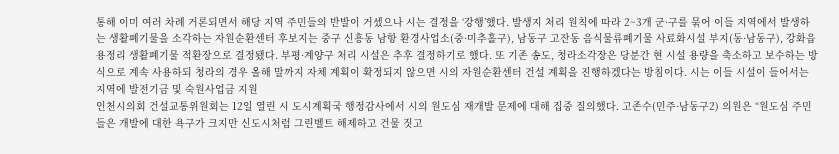통해 이미 여러 차례 거론되면서 해당 지역 주민들의 반발이 거셌으나 시는 결정을 ‘강행’했다. 발생지 처리 원칙에 따라 2~3개 군·구를 묶어 이들 지역에서 발생하는 생활폐기물을 소각하는 자원순환센터 후보지는 중구 신흥동 남항 환경사업소(중·미추홀구), 남동구 고잔동 음식물류폐기물 사료화시설 부지(동·남동구), 강화읍 용정리 생활폐기물 적환장으로 결정됐다. 부평·계양구 처리 시설은 추후 결정하기로 했다. 또 기존 송도, 청라소각장은 당분간 현 시설 용량을 축소하고 보수하는 방식으로 계속 사용하되 청라의 경우 올해 말까지 자체 계획이 확정되지 않으면 시의 자원순환센터 건설 계획을 진행하겠다는 방침이다. 시는 이들 시설이 들어서는 지역에 발전기금 및 숙원사업금 지원
인천시의회 건설교통위원회는 12일 열린 시 도시계획국 행정감사에서 시의 원도심 재개발 문제에 대해 집중 질의했다. 고존수(민주·남동구2) 의원은 “원도심 주민들은 개발에 대한 욕구가 크지만 신도시처럼 그린벨트 해제하고 건물 짓고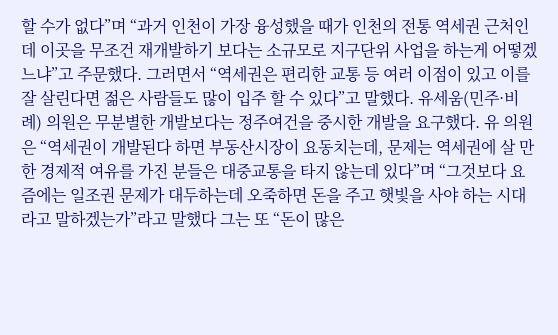할 수가 없다”며 “과거 인천이 가장 융성했을 때가 인천의 전통 역세권 근처인데 이곳을 무조건 재개발하기 보다는 소규모로 지구단위 사업을 하는게 어떻겠느냐”고 주문했다. 그러면서 “역세권은 편리한 교통 등 여러 이점이 있고 이를 잘 살린다면 젊은 사람들도 많이 입주 할 수 있다”고 말했다. 유세움(민주·비례) 의원은 무분별한 개발보다는 정주여건을 중시한 개발을 요구했다. 유 의원은 “역세권이 개발된다 하면 부동산시장이 요동치는데, 문제는 역세권에 살 만한 경제적 여유를 가진 분들은 대중교통을 타지 않는데 있다”며 “그것보다 요즘에는 일조권 문제가 대두하는데 오죽하면 돈을 주고 햇빛을 사야 하는 시대라고 말하겠는가”라고 말했다 그는 또 “돈이 많은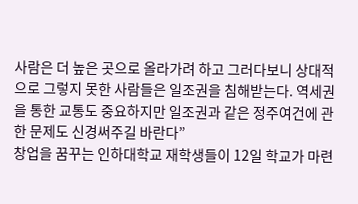사람은 더 높은 곳으로 올라가려 하고 그러다보니 상대적으로 그렇지 못한 사람들은 일조권을 침해받는다. 역세권을 통한 교통도 중요하지만 일조권과 같은 정주여건에 관한 문제도 신경써주길 바란다”
창업을 꿈꾸는 인하대학교 재학생들이 12일 학교가 마련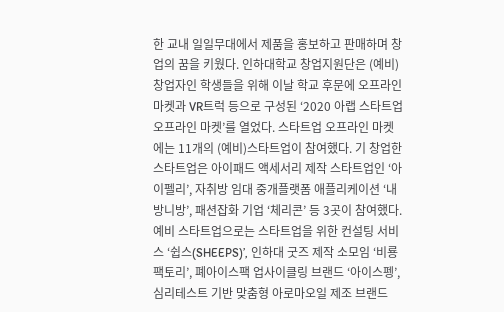한 교내 일일무대에서 제품을 홍보하고 판매하며 창업의 꿈을 키웠다. 인하대학교 창업지원단은 (예비)창업자인 학생들을 위해 이날 학교 후문에 오프라인 마켓과 VR트럭 등으로 구성된 ‘2020 아랩 스타트업 오프라인 마켓’를 열었다. 스타트업 오프라인 마켓에는 11개의 (예비)스타트업이 참여했다. 기 창업한 스타트업은 아이패드 액세서리 제작 스타트업인 ‘아이펠리’, 자취방 임대 중개플랫폼 애플리케이션 ‘내방니방’, 패션잡화 기업 ‘체리콘’ 등 3곳이 참여했다. 예비 스타트업으로는 스타트업을 위한 컨설팅 서비스 ‘쉽스(SHEEPS)’, 인하대 굿즈 제작 소모임 ‘비룡팩토리’, 폐아이스팩 업사이클링 브랜드 ‘아이스펭’, 심리테스트 기반 맞춤형 아로마오일 제조 브랜드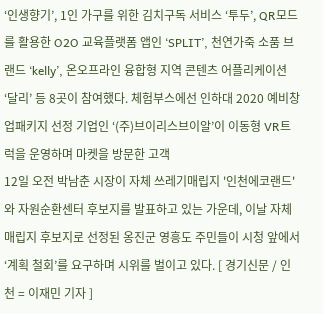‘인생향기’, 1인 가구를 위한 김치구독 서비스 ‘투두’, QR모드를 활용한 O2O 교육플랫폼 앱인 ‘SPLIT’, 천연가죽 소품 브랜드 ‘kelly’, 온오프라인 융합형 지역 콘텐츠 어플리케이션 ‘달리’ 등 8곳이 참여했다. 체험부스에선 인하대 2020 예비창업패키지 선정 기업인 ‘(주)브이리스브이알’이 이동형 VR트럭을 운영하며 마켓을 방문한 고객
12일 오전 박남춘 시장이 자체 쓰레기매립지 '인천에코랜드'와 자원순환센터 후보지를 발표하고 있는 가운데, 이날 자체매립지 후보지로 선정된 옹진군 영흥도 주민들이 시청 앞에서 ‘계획 철회’를 요구하며 시위를 벌이고 있다. [ 경기신문 / 인천 = 이재민 기자 ]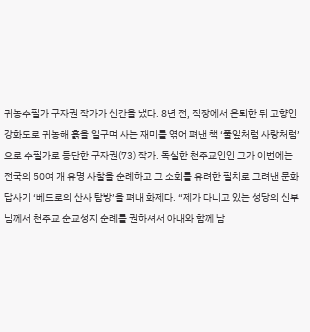귀농수필가 구자권 작가가 신간을 냈다. 8년 전, 직장에서 은퇴한 뒤 고향인 강화도로 귀농해 흙을 일구며 사는 재미를 엮어 펴낸 책 ‘풀잎처럼 사랑처럼’으로 수필가로 등단한 구자권(73) 작가. 독실한 천주교인인 그가 이번에는 전국의 50여 개 유명 사찰을 순례하고 그 소회를 유려한 필치로 그려낸 문화답사기 ‘베드로의 산사 탐방’을 펴내 화제다. “제가 다니고 있는 성당의 신부님께서 천주교 순교성지 순례를 권하셔서 아내와 함께 남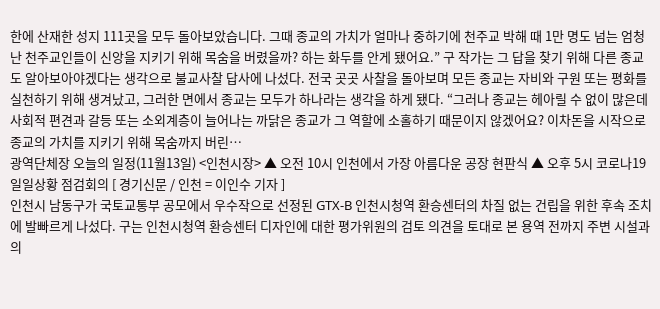한에 산재한 성지 111곳을 모두 돌아보았습니다. 그때 종교의 가치가 얼마나 중하기에 천주교 박해 때 1만 명도 넘는 엄청난 천주교인들이 신앙을 지키기 위해 목숨을 버렸을까? 하는 화두를 안게 됐어요.” 구 작가는 그 답을 찾기 위해 다른 종교도 알아보아야겠다는 생각으로 불교사찰 답사에 나섰다. 전국 곳곳 사찰을 돌아보며 모든 종교는 자비와 구원 또는 평화를 실천하기 위해 생겨났고, 그러한 면에서 종교는 모두가 하나라는 생각을 하게 됐다. “그러나 종교는 헤아릴 수 없이 많은데 사회적 편견과 갈등 또는 소외계층이 늘어나는 까닭은 종교가 그 역할에 소홀하기 때문이지 않겠어요? 이차돈을 시작으로 종교의 가치를 지키기 위해 목숨까지 버린…
광역단체장 오늘의 일정(11월13일) <인천시장> ▲ 오전 10시 인천에서 가장 아름다운 공장 현판식 ▲ 오후 5시 코로나19 일일상황 점검회의 [ 경기신문 / 인천 = 이인수 기자 ]
인천시 남동구가 국토교통부 공모에서 우수작으로 선정된 GTX-B 인천시청역 환승센터의 차질 없는 건립을 위한 후속 조치에 발빠르게 나섰다. 구는 인천시청역 환승센터 디자인에 대한 평가위원의 검토 의견을 토대로 본 용역 전까지 주변 시설과의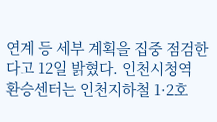연계 등 세부 계획을 집중 점검한다고 12일 밝혔다. 인천시청역 환승센터는 인천지하철 1·2호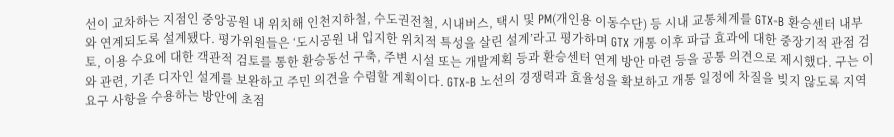선이 교차하는 지점인 중앙공원 내 위치해 인천지하철, 수도권전철, 시내버스, 택시 및 PM(개인용 이동수단) 등 시내 교통체계를 GTX-B 환승센터 내부와 연계되도록 설계됐다. 평가위원들은 ‘도시공원 내 입지한 위치적 특성을 살린 설계’라고 평가하며 GTX 개통 이후 파급 효과에 대한 중장기적 관점 검토, 이용 수요에 대한 객관적 검토를 통한 환승동선 구축, 주변 시설 또는 개발계획 등과 환승센터 연계 방안 마련 등을 공통 의견으로 제시했다. 구는 이와 관련, 기존 디자인 설계를 보완하고 주민 의견을 수렴할 계획이다. GTX-B 노선의 경쟁력과 효율성을 확보하고 개통 일정에 차질을 빚지 않도록 지역 요구 사항을 수용하는 방안에 초점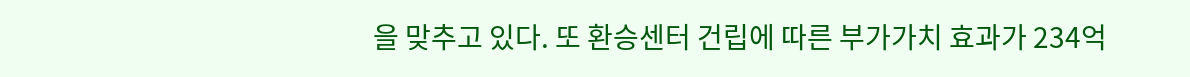을 맞추고 있다. 또 환승센터 건립에 따른 부가가치 효과가 234억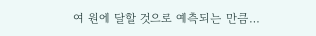여 원에 달할 것으로 예측되는 만큼…